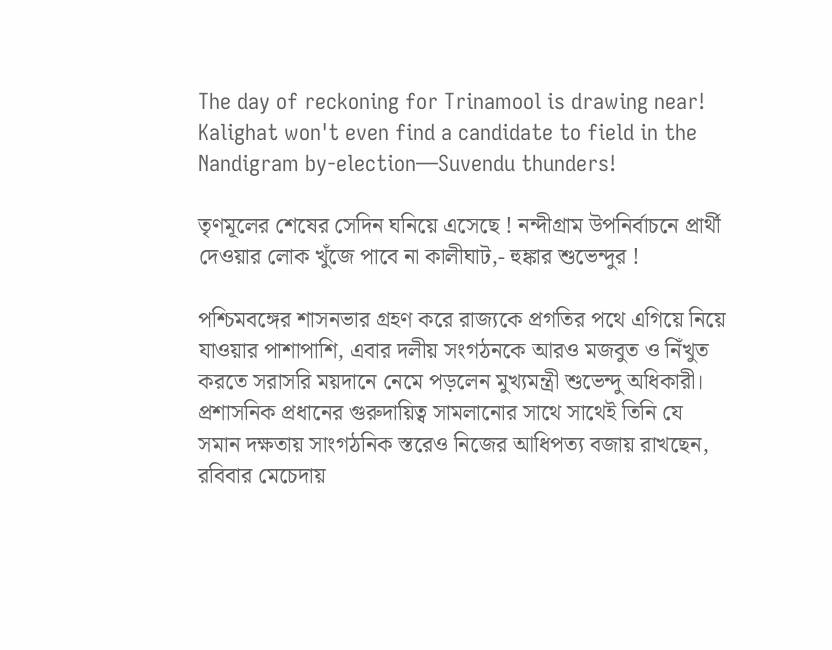The day of reckoning for Trinamool is drawing near! Kalighat won't even find a candidate to field in the Nandigram by-election—Suvendu thunders!

তৃণমূলের শেষের সেদিন ঘনিয়ে এসেছে ! নন্দীগ্রাম উপনির্বাচনে প্রার্থী দেওয়ার লোক খুঁজে পাবে না কালীঘাট,- হুঙ্কার শুভেন্দুর !

পশ্চিমবঙ্গের শাসনভার গ্রহণ করে রাজ্যকে প্রগতির পথে এগিয়ে নিয়ে যাওয়ার পাশাপাশি, এবার দলীয় সংগঠনকে আরও মজবুত ও নিঁখুত করতে সরাসরি ময়দানে নেমে পড়লেন মুখ্যমন্ত্রী শুভেন্দু অধিকারী। প্রশাসনিক প্রধানের গুরুদায়িত্ব সামলানোর সাথে সাথেই তিনি যে সমান দক্ষতায় সাংগঠনিক স্তরেও নিজের আধিপত্য বজায় রাখছেন, রবিবার মেচেদায়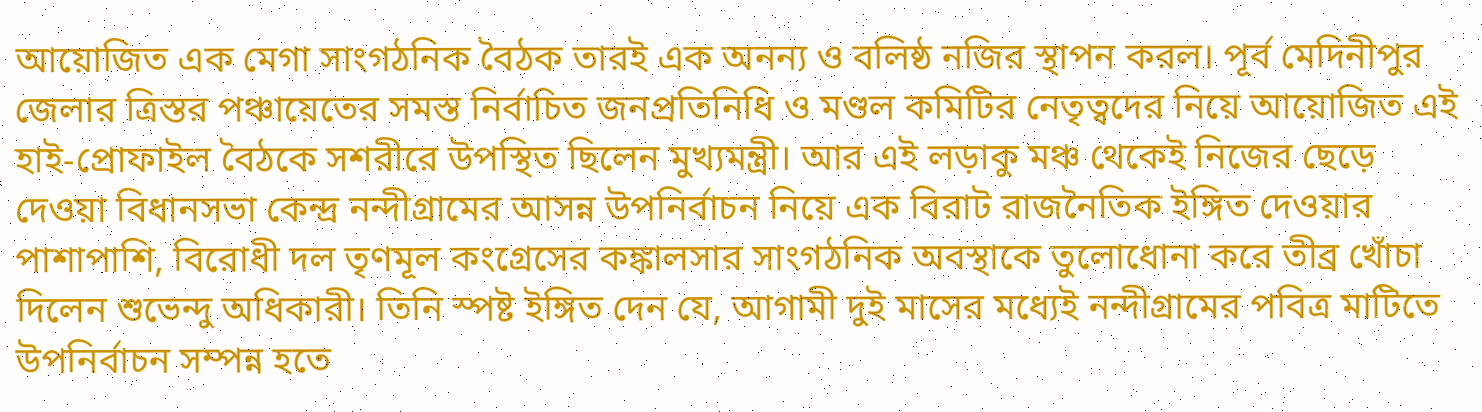আয়োজিত এক মেগা সাংগঠনিক বৈঠক তারই এক অনন্য ও বলিষ্ঠ নজির স্থাপন করল। পূর্ব মেদিনীপুর জেলার ত্রিস্তর পঞ্চায়েতের সমস্ত নির্বাচিত জনপ্রতিনিধি ও মণ্ডল কমিটির নেতৃত্বদের নিয়ে আয়োজিত এই হাই-প্রোফাইল বৈঠকে সশরীরে উপস্থিত ছিলেন মুখ্যমন্ত্রী। আর এই লড়াকু মঞ্চ থেকেই নিজের ছেড়ে দেওয়া বিধানসভা কেন্দ্র নন্দীগ্রামের আসন্ন উপনির্বাচন নিয়ে এক বিরাট রাজনৈতিক ইঙ্গিত দেওয়ার পাশাপাশি, বিরোধী দল তৃণমূল কংগ্রেসের কঙ্কালসার সাংগঠনিক অবস্থাকে তুলোধোনা করে তীব্র খোঁচা দিলেন শুভেন্দু অধিকারী। তিনি স্পষ্ট ইঙ্গিত দেন যে, আগামী দুই মাসের মধ্যেই নন্দীগ্রামের পবিত্র মাটিতে উপনির্বাচন সম্পন্ন হতে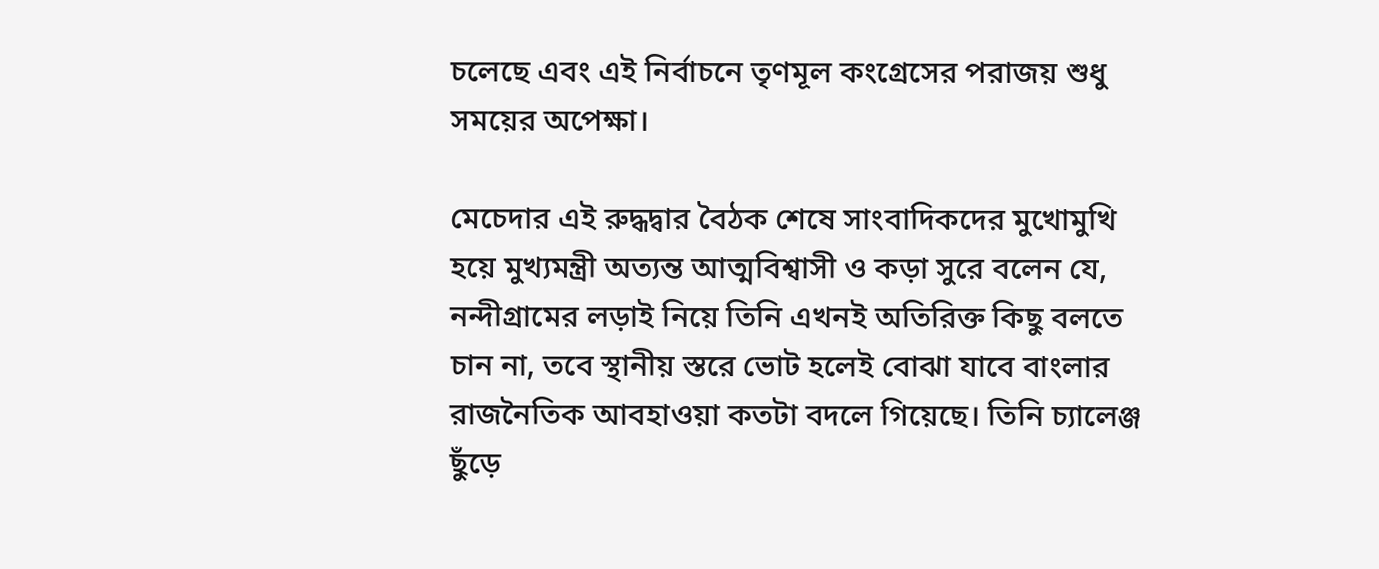চলেছে এবং এই নির্বাচনে তৃণমূল কংগ্রেসের পরাজয় শুধু সময়ের অপেক্ষা।

মেচেদার এই রুদ্ধদ্বার বৈঠক শেষে সাংবাদিকদের মুখোমুখি হয়ে মুখ্যমন্ত্রী অত্যন্ত আত্মবিশ্বাসী ও কড়া সুরে বলেন যে, নন্দীগ্রামের লড়াই নিয়ে তিনি এখনই অতিরিক্ত কিছু বলতে চান না, তবে স্থানীয় স্তরে ভোট হলেই বোঝা যাবে বাংলার রাজনৈতিক আবহাওয়া কতটা বদলে গিয়েছে। তিনি চ্যালেঞ্জ ছুঁড়ে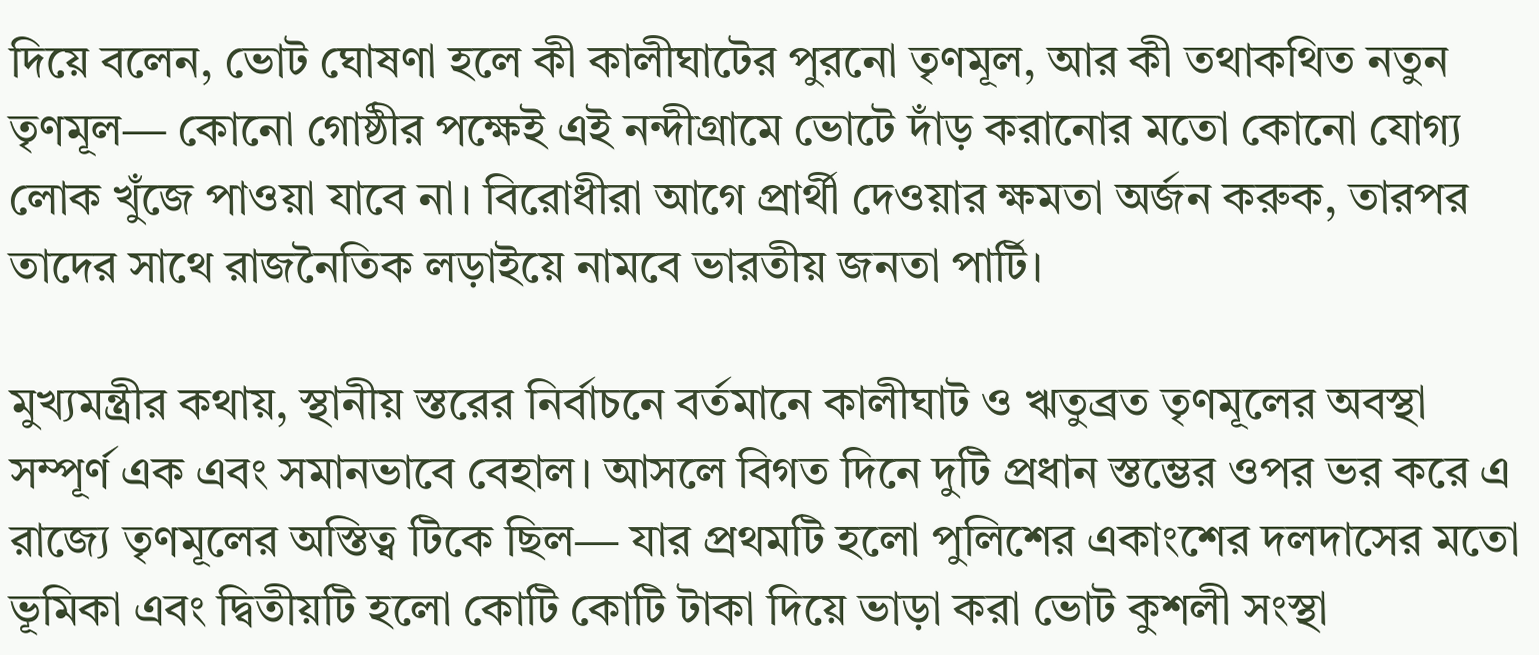দিয়ে বলেন, ভোট ঘোষণা হলে কী কালীঘাটের পুরনো তৃণমূল, আর কী তথাকথিত নতুন তৃণমূল— কোনো গোষ্ঠীর পক্ষেই এই নন্দীগ্রামে ভোটে দাঁড় করানোর মতো কোনো যোগ্য লোক খুঁজে পাওয়া যাবে না। বিরোধীরা আগে প্রার্থী দেওয়ার ক্ষমতা অর্জন করুক, তারপর তাদের সাথে রাজনৈতিক লড়াইয়ে নামবে ভারতীয় জনতা পার্টি।

মুখ্যমন্ত্রীর কথায়, স্থানীয় স্তরের নির্বাচনে বর্তমানে কালীঘাট ও ঋতুব্রত তৃণমূলের অবস্থা সম্পূর্ণ এক এবং সমানভাবে বেহাল। আসলে বিগত দিনে দুটি প্রধান স্তম্ভের ওপর ভর করে এ রাজ্যে তৃণমূলের অস্তিত্ব টিকে ছিল— যার প্রথমটি হলো পুলিশের একাংশের দলদাসের মতো ভূমিকা এবং দ্বিতীয়টি হলো কোটি কোটি টাকা দিয়ে ভাড়া করা ভোট কুশলী সংস্থা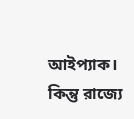আইপ্যাক। কিন্তু রাজ্যে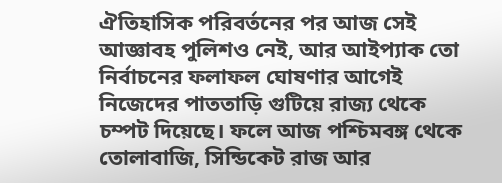ঐতিহাসিক পরিবর্তনের পর আজ সেই আজ্ঞাবহ পুলিশও নেই, আর আইপ্যাক তো নির্বাচনের ফলাফল ঘোষণার আগেই নিজেদের পাততাড়ি গুটিয়ে রাজ্য থেকে চম্পট দিয়েছে। ফলে আজ পশ্চিমবঙ্গ থেকে তোলাবাজি, সিন্ডিকেট রাজ আর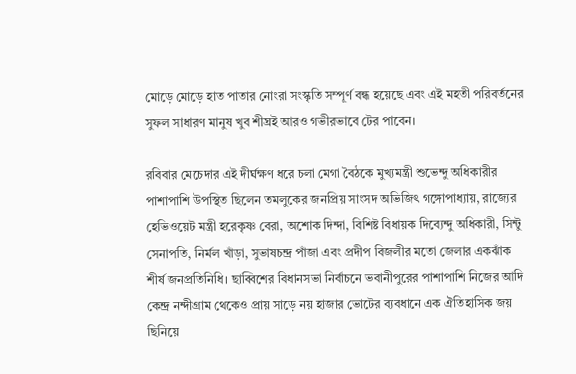মোড়ে মোড়ে হাত পাতার নোংরা সংস্কৃতি সম্পূর্ণ বন্ধ হয়েছে এবং এই মহতী পরিবর্তনের সুফল সাধারণ মানুষ খুব শীঘ্রই আরও গভীরভাবে টের পাবেন।

রবিবার মেচেদার এই দীর্ঘক্ষণ ধরে চলা মেগা বৈঠকে মুখ্যমন্ত্রী শুভেন্দু অধিকারীর পাশাপাশি উপস্থিত ছিলেন তমলুকের জনপ্রিয় সাংসদ অভিজিৎ গঙ্গোপাধ্যায়, রাজ্যের হেভিওয়েট মন্ত্রী হরেকৃষ্ণ বেরা, অশোক দিন্দা, বিশিষ্ট বিধায়ক দিব্যেন্দু অধিকারী, সিন্টু সেনাপতি, নির্মল খাঁড়া, সুভাষচন্দ্র পাঁজা এবং প্রদীপ বিজলীর মতো জেলার একঝাঁক শীর্ষ জনপ্রতিনিধি। ছাব্বিশের বিধানসভা নির্বাচনে ভবানীপুরের পাশাপাশি নিজের আদি কেন্দ্র নন্দীগ্রাম থেকেও প্রায় সাড়ে নয় হাজার ভোটের ব্যবধানে এক ঐতিহাসিক জয় ছিনিয়ে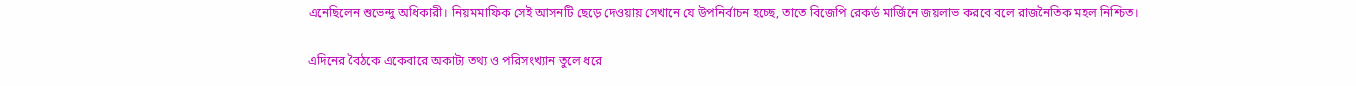এনেছিলেন শুভেন্দু অধিকারী। নিয়মমাফিক সেই আসনটি ছেড়ে দেওয়ায় সেখানে যে উপনির্বাচন হচ্ছে, তাতে বিজেপি রেকর্ড মার্জিনে জয়লাভ করবে বলে রাজনৈতিক মহল নিশ্চিত।

এদিনের বৈঠকে একেবারে অকাট্য তথ্য ও পরিসংখ্যান তুলে ধরে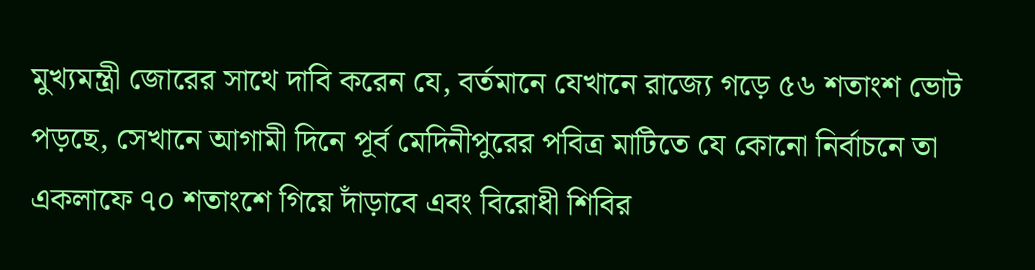মুখ্যমন্ত্রী জোরের সাথে দাবি করেন যে, বর্তমানে যেখানে রাজ্যে গড়ে ৫৬ শতাংশ ভোট পড়ছে, সেখানে আগামী দিনে পূর্ব মেদিনীপুরের পবিত্র মাটিতে যে কোনো নির্বাচনে তা একলাফে ৭০ শতাংশে গিয়ে দাঁড়াবে এবং বিরোধী শিবির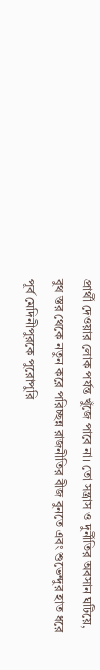প্রার্থী দেওয়ার লোক পর্যন্ত খুঁজে পাবে না। তো সন্ত্রাস ও দুর্নীতির অবসান ঘটিয়ে, বুথ স্তর থেকে নতুন করে পরিচ্ছন্ন রাজনীতির বীজ বুনতে এবং শুভেন্দুর হাত ধরে পূর্ব মেদিনীপুরকে পুরোপুরি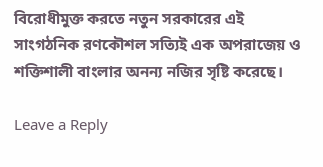বিরোধীমুক্ত করতে নতুন সরকারের এই সাংগঠনিক রণকৌশল সত্যিই এক অপরাজেয় ও শক্তিশালী বাংলার অনন্য নজির সৃষ্টি করেছে।

Leave a Reply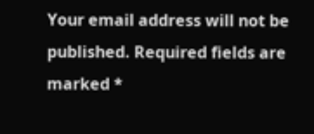Your email address will not be published. Required fields are marked *